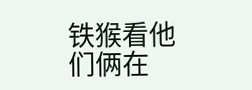铁猴看他们俩在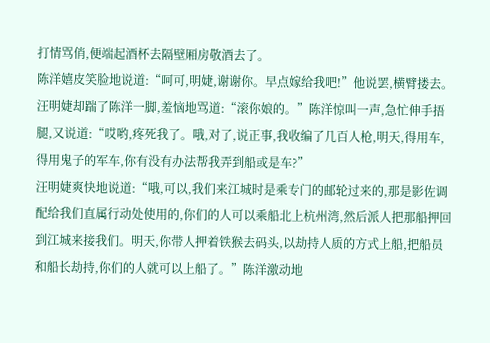打情骂俏,便端起酒杯去隔壁厢房敬酒去了。
陈洋嬉皮笑脸地说道:“呵可,明婕,谢谢你。早点嫁给我吧!”他说罢,横臂搂去。汪明婕却踹了陈洋一脚,羞恼地骂道:“滚你娘的。”陈洋惊叫一声,急忙伸手捂腿,又说道:“哎哟,疼死我了。哦,对了,说正事,我收编了几百人枪,明天,得用车,得用鬼子的军车,你有没有办法帮我弄到船或是车?”
汪明婕爽快地说道:“哦,可以,我们来江城时是乘专门的邮轮过来的,那是影佐调配给我们直属行动处使用的,你们的人可以乘船北上杭州湾,然后派人把那船押回到江城来接我们。明天,你带人押着铁猴去码头,以劫持人质的方式上船,把船员和船长劫持,你们的人就可以上船了。”陈洋激动地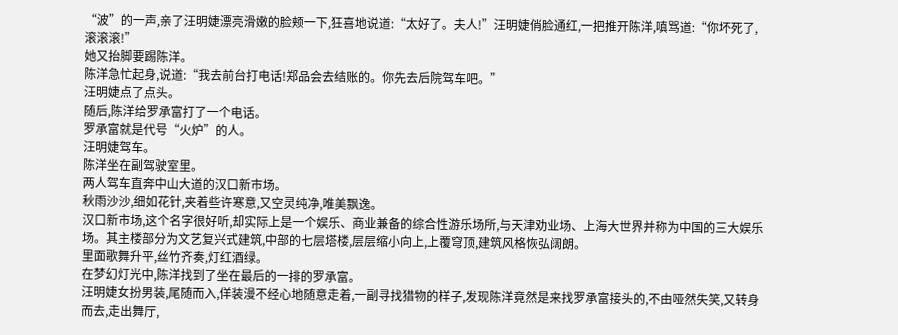“波”的一声,亲了汪明婕漂亮滑嫩的脸颊一下,狂喜地说道:“太好了。夫人!”汪明婕俏脸通红,一把推开陈洋,嗔骂道:“你坏死了,滚滚滚!”
她又抬脚要踢陈洋。
陈洋急忙起身,说道:“我去前台打电话!郑品会去结账的。你先去后院驾车吧。”
汪明婕点了点头。
随后,陈洋给罗承富打了一个电话。
罗承富就是代号“火炉”的人。
汪明婕驾车。
陈洋坐在副驾驶室里。
两人驾车直奔中山大道的汉口新市场。
秋雨沙沙,细如花针,夹着些许寒意,又空灵纯净,唯美飘逸。
汉口新市场,这个名字很好听,却实际上是一个娱乐、商业兼备的综合性游乐场所,与天津劝业场、上海大世界并称为中国的三大娱乐场。其主楼部分为文艺复兴式建筑,中部的七层塔楼,层层缩小向上,上覆穹顶,建筑风格恢弘阔朗。
里面歌舞升平,丝竹齐奏,灯红酒绿。
在梦幻灯光中,陈洋找到了坐在最后的一排的罗承富。
汪明婕女扮男装,尾随而入,佯装漫不经心地随意走着,一副寻找猎物的样子,发现陈洋竟然是来找罗承富接头的,不由哑然失笑,又转身而去,走出舞厅,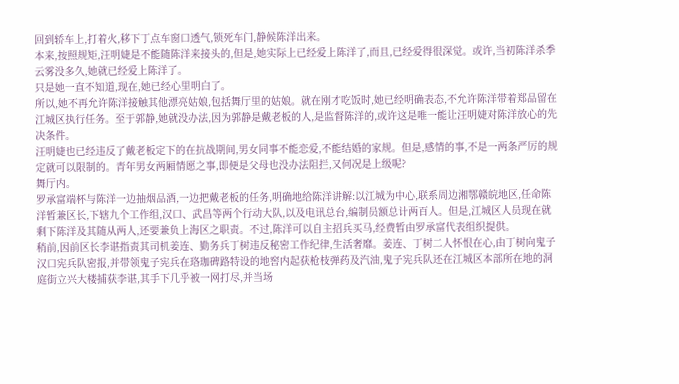回到轿车上,打着火,移下丁点车窗口透气,锁死车门,静候陈洋出来。
本来,按照规矩,汪明婕是不能随陈洋来接头的,但是,她实际上已经爱上陈洋了,而且,已经爱得很深觉。或许,当初陈洋杀季云雾没多久,她就已经爱上陈洋了。
只是她一直不知道,现在,她已经心里明白了。
所以,她不再允许陈洋接触其他漂亮姑娘,包括舞厅里的姑娘。就在刚才吃饭时,她已经明确表态,不允许陈洋带着郑品留在江城区执行任务。至于郭静,她就没办法,因为郭静是戴老板的人,是监督陈洋的,或许这是唯一能让汪明婕对陈洋放心的先决条件。
汪明婕也已经违反了戴老板定下的在抗战期间,男女同事不能恋爱,不能结婚的家规。但是,感情的事,不是一两条严厉的规定就可以限制的。青年男女两厢情愿之事,即便是父母也没办法阻拦,又何况是上级呢?
舞厅内。
罗承富端杯与陈洋一边抽烟品酒,一边把戴老板的任务,明确地给陈洋讲解:以江城为中心,联系周边湘鄂赣皖地区,任命陈洋暂兼区长,下辖九个工作组,汉口、武昌等两个行动大队,以及电讯总台,编制员额总计两百人。但是,江城区人员现在就剩下陈洋及其随从两人,还要兼负上海区之职责。不过,陈洋可以自主招兵买马,经费暂由罗承富代表组织提供。
稍前,因前区长李谌指责其司机姜连、勤务兵丁树违反秘密工作纪律,生活奢靡。姜连、丁树二人怀恨在心,由丁树向鬼子汉口宪兵队密报,并带领鬼子宪兵在珞珈碑路特设的地窖内起获枪枝弹药及汽油,鬼子宪兵队还在江城区本部所在地的洞庭街立兴大楼捕获李谌,其手下几乎被一网打尽,并当场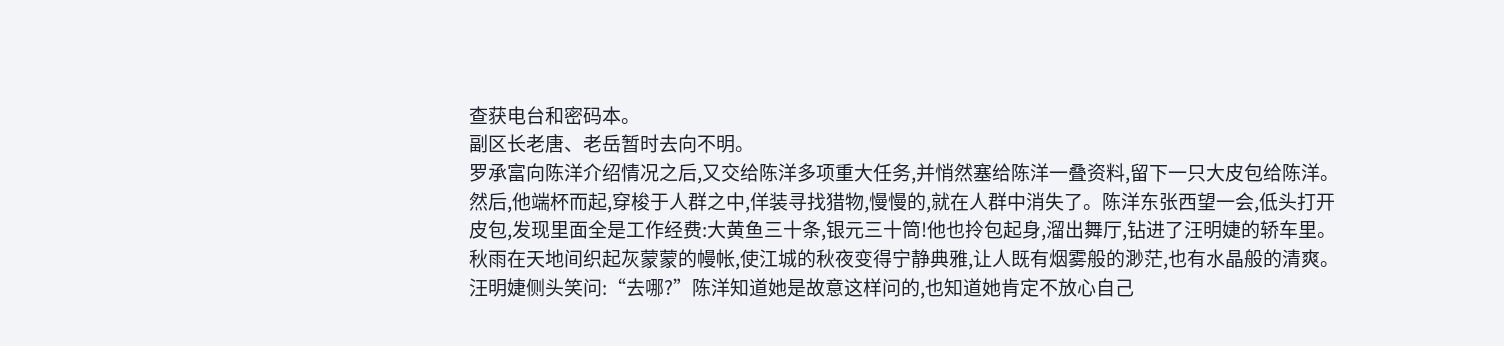查获电台和密码本。
副区长老唐、老岳暂时去向不明。
罗承富向陈洋介绍情况之后,又交给陈洋多项重大任务,并悄然塞给陈洋一叠资料,留下一只大皮包给陈洋。然后,他端杯而起,穿梭于人群之中,佯装寻找猎物,慢慢的,就在人群中消失了。陈洋东张西望一会,低头打开皮包,发现里面全是工作经费:大黄鱼三十条,银元三十筒!他也拎包起身,溜出舞厅,钻进了汪明婕的轿车里。
秋雨在天地间织起灰蒙蒙的幔帐,使江城的秋夜变得宁静典雅,让人既有烟雾般的渺茫,也有水晶般的清爽。
汪明婕侧头笑问:“去哪?”陈洋知道她是故意这样问的,也知道她肯定不放心自己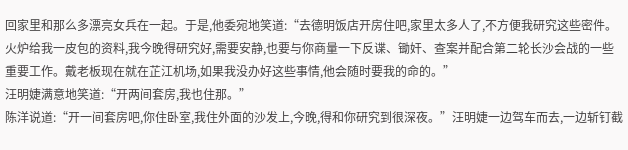回家里和那么多漂亮女兵在一起。于是,他委宛地笑道:“去德明饭店开房住吧,家里太多人了,不方便我研究这些密件。火炉给我一皮包的资料,我今晚得研究好,需要安静,也要与你商量一下反谍、锄奸、查案并配合第二轮长沙会战的一些重要工作。戴老板现在就在芷江机场,如果我没办好这些事情,他会随时要我的命的。”
汪明婕满意地笑道:“开两间套房,我也住那。”
陈洋说道:“开一间套房吧,你住卧室,我住外面的沙发上,今晚,得和你研究到很深夜。”汪明婕一边驾车而去,一边斩钉截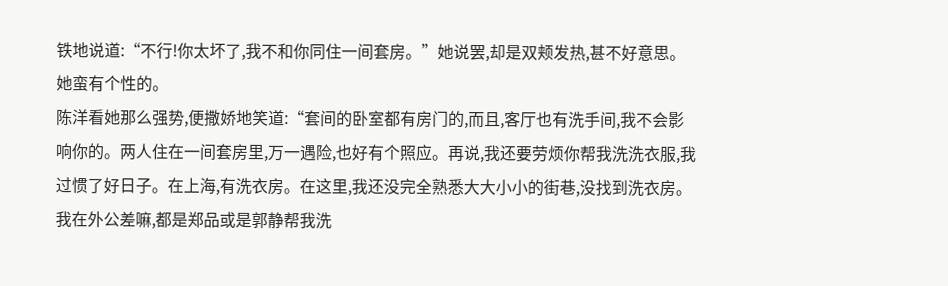铁地说道:“不行!你太坏了,我不和你同住一间套房。”她说罢,却是双颊发热,甚不好意思。
她蛮有个性的。
陈洋看她那么强势,便撒娇地笑道:“套间的卧室都有房门的,而且,客厅也有洗手间,我不会影响你的。两人住在一间套房里,万一遇险,也好有个照应。再说,我还要劳烦你帮我洗洗衣服,我过惯了好日子。在上海,有洗衣房。在这里,我还没完全熟悉大大小小的街巷,没找到洗衣房。我在外公差嘛,都是郑品或是郭静帮我洗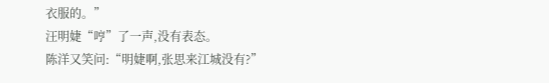衣服的。”
汪明婕“哼”了一声,没有表态。
陈洋又笑问:“明婕啊,张思来江城没有?”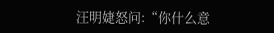汪明婕怒问:“你什么意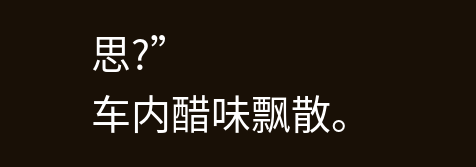思?”
车内醋味飘散。